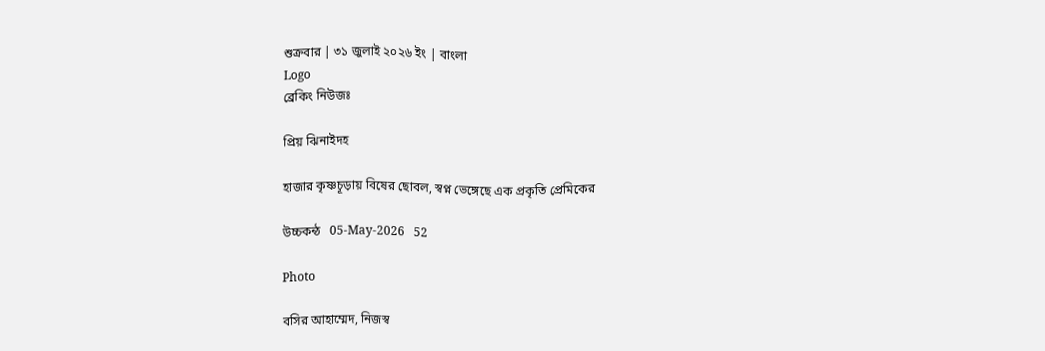শুক্রবার | ৩১ জুলাই ২০২৬ ইং | বাংলা
Logo
ব্রেকিং নিউজঃ

প্রিয় ঝিনাইদহ

হাজার কৃষ্ণচূড়ায় বিষের ছোবল, স্বপ্ন ভেঙ্গেছে এক প্রকৃতি প্রেমিকের

উচ্চকন্ঠ   05-May-2026   52

Photo

বসির আহাম্মেদ, নিজস্ব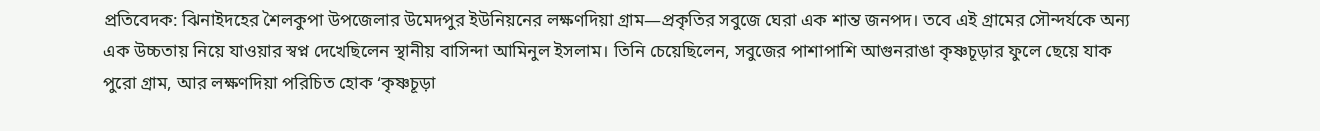প্রতিবেদক: ঝিনাইদহের শৈলকুপা উপজেলার উমেদপুর ইউনিয়নের লক্ষণদিয়া গ্রাম—প্রকৃতির সবুজে ঘেরা এক শান্ত জনপদ। তবে এই গ্রামের সৌন্দর্যকে অন্য এক উচ্চতায় নিয়ে যাওয়ার স্বপ্ন দেখেছিলেন স্থানীয় বাসিন্দা আমিনুল ইসলাম। তিনি চেয়েছিলেন, সবুজের পাশাপাশি আগুনরাঙা কৃষ্ণচূড়ার ফুলে ছেয়ে যাক পুরো গ্রাম, আর লক্ষণদিয়া পরিচিত হোক ‘কৃষ্ণচূড়া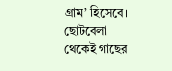গ্রাম’ হিসেবে।
ছোটবেলা থেকেই গাছের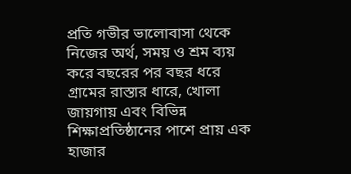প্রতি গভীর ভালোবাসা থেকে নিজের অর্থ, সময় ও শ্রম ব্যয় করে বছরের পর বছর ধরে গ্রামের রাস্তার ধারে, খোলা জায়গায় এবং বিভিন্ন শিক্ষাপ্রতিষ্ঠানের পাশে প্রায় এক হাজার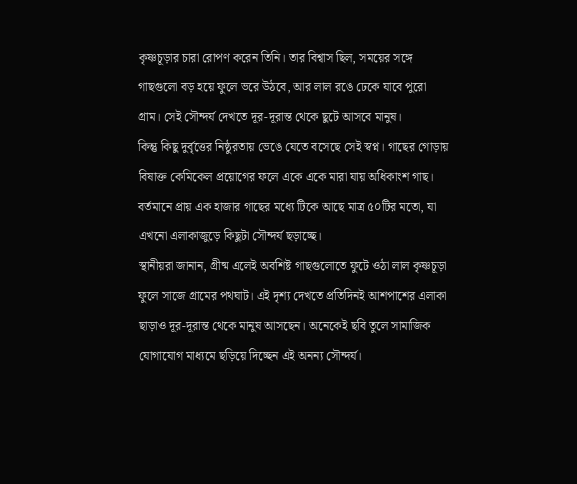কৃষ্ণচূড়ার চারা রোপণ করেন তিনি। তার বিশ্বাস ছিল, সময়ের সঙ্গে গাছগুলো বড় হয়ে ফুলে ভরে উঠবে, আর লাল রঙে ঢেকে যাবে পুরো গ্রাম। সেই সৌন্দর্য দেখতে দূর-দূরান্ত থেকে ছুটে আসবে মানুষ।
কিন্তু কিছু দুর্বৃত্তের নিষ্ঠুরতায় ভেঙে যেতে বসেছে সেই স্বপ্ন। গাছের গোড়ায় বিষাক্ত কেমিকেল প্রয়োগের ফলে একে একে মারা যায় অধিকাংশ গাছ। বর্তমানে প্রায় এক হাজার গাছের মধ্যে টিকে আছে মাত্র ৫০টির মতো, যা এখনো এলাকাজুড়ে কিছুটা সৌন্দর্য ছড়াচ্ছে।
স্থানীয়রা জানান, গ্রীষ্ম এলেই অবশিষ্ট গাছগুলোতে ফুটে ওঠা লাল কৃষ্ণচূড়া ফুলে সাজে গ্রামের পথঘাট। এই দৃশ্য দেখতে প্রতিদিনই আশপাশের এলাকা ছাড়াও দূর-দূরান্ত থেকে মানুষ আসছেন। অনেকেই ছবি তুলে সামাজিক যোগাযোগ মাধ্যমে ছড়িয়ে দিচ্ছেন এই অনন্য সৌন্দর্য।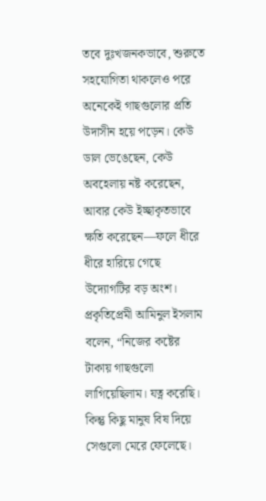তবে দুঃখজনকভাবে, শুরুতে সহযোগিতা থাকলেও পরে অনেকেই গাছগুলোর প্রতি উদাসীন হয়ে পড়েন। কেউ ডাল ভেঙেছেন, কেউ অবহেলায় নষ্ট করেছেন, আবার কেউ ইচ্ছাকৃতভাবে ক্ষতি করেছেন—ফলে ধীরে ধীরে হারিয়ে গেছে উদ্যোগটির বড় অংশ।
প্রকৃতিপ্রেমী আমিনুল ইসলাম বলেন, “নিজের কষ্টের টাকায় গাছগুলো লাগিয়েছিলাম। যত্ন করেছি। কিন্তু কিছু মানুষ বিষ দিয়ে সেগুলো মেরে ফেলেছে।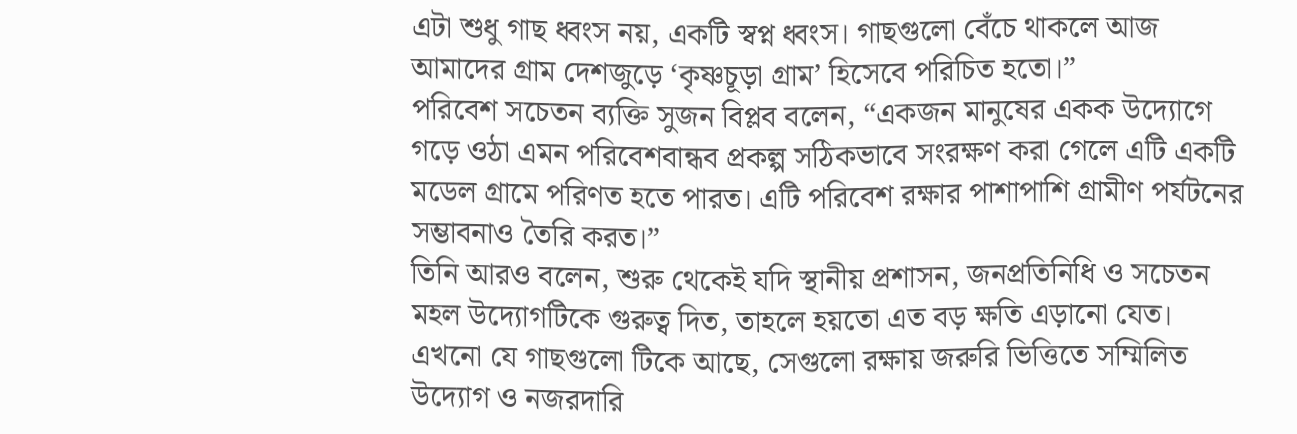এটা শুধু গাছ ধ্বংস নয়, একটি স্বপ্ন ধ্বংস। গাছগুলো বেঁচে থাকলে আজ আমাদের গ্রাম দেশজুড়ে ‘কৃষ্ণচূড়া গ্রাম’ হিসেবে পরিচিত হতো।”
পরিবেশ সচেতন ব্যক্তি সুজন বিপ্লব বলেন, “একজন মানুষের একক উদ্যোগে গড়ে ওঠা এমন পরিবেশবান্ধব প্রকল্প সঠিকভাবে সংরক্ষণ করা গেলে এটি একটি মডেল গ্রামে পরিণত হতে পারত। এটি পরিবেশ রক্ষার পাশাপাশি গ্রামীণ পর্যটনের সম্ভাবনাও তৈরি করত।”
তিনি আরও বলেন, শুরু থেকেই যদি স্থানীয় প্রশাসন, জনপ্রতিনিধি ও সচেতন মহল উদ্যোগটিকে গুরুত্ব দিত, তাহলে হয়তো এত বড় ক্ষতি এড়ানো যেত। এখনো যে গাছগুলো টিকে আছে, সেগুলো রক্ষায় জরুরি ভিত্তিতে সম্মিলিত উদ্যোগ ও নজরদারি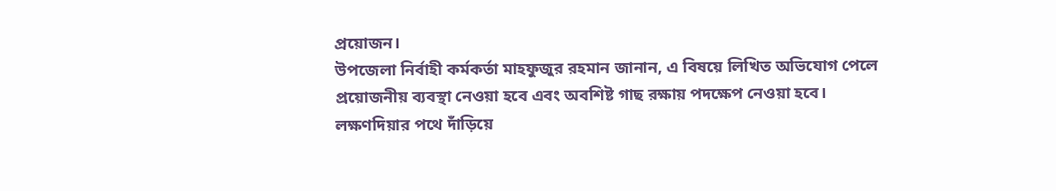প্রয়োজন।
উপজেলা নির্বাহী কর্মকর্তা মাহফুজুর রহমান জানান, এ বিষয়ে লিখিত অভিযোগ পেলে প্রয়োজনীয় ব্যবস্থা নেওয়া হবে এবং অবশিষ্ট গাছ রক্ষায় পদক্ষেপ নেওয়া হবে।
লক্ষণদিয়ার পথে দাঁড়িয়ে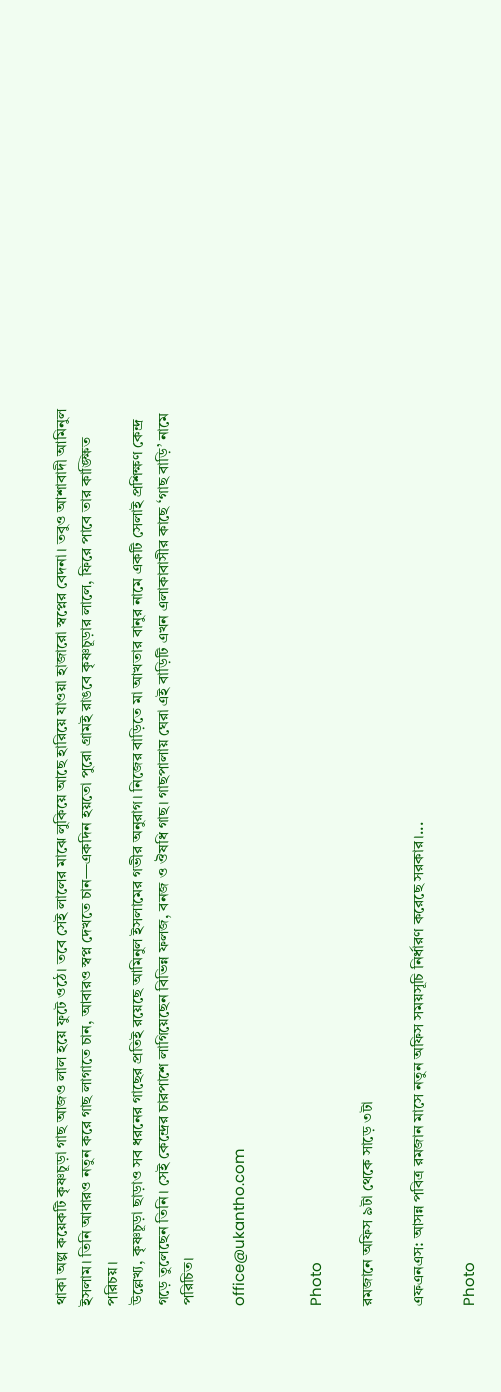থাকা অল্প কয়েকটি কৃষ্ণচূড়া গাছ আজও লাল হয়ে ফুটে ওঠে। তবে সেই লালের মাঝে লুকিয়ে আছে হারিয়ে যাওয়া হাজারো স্বপ্নের বেদনা। তবুও আশাবাদী আমিনুল ইসলাম। তিনি আবারও নতুন করে গাছ লাগাতে চান, আবারও স্বপ্ন দেখতে চান—একদিন হয়তো পুরো গ্রামই রাঙবে কৃষ্ণচূড়ার লালে, ফিরে পাবে তার কাঙ্ক্ষিত পরিচয়।
উল্লেখ্য, কৃষ্ণচূড়া ছাড়াও সব ধরনের গাছের প্রতিই রয়েছে আমিনুল ইসলামের গভীর অনুরাগ। নিজের বাড়িতে মা আখতার বানুর নামে একটি সেলাই প্রশিক্ষণ কেন্দ্র গড়ে তুলেছেন তিনি। সেই কেন্দ্রের চারপাশে লাগিয়েছেন বিভিন্ন ফলজ, বনজ ও ঔষধি গাছ। গাছপালায় ঘেরা এই বাড়িটি এখন এলাকাবাসীর কাছে ‘গাছ বাড়ি’ নামে পরিচিত।

office@ukantho.com


Photo

রমজানে অফিস ৯টা থেকে সাড়ে ৩টা

এফএনএস: আসন্ন পবিত্র রমজান মাসে নতুন অফিস সময়সূচি নির্ধারণ করেছে সরকার।...

Photo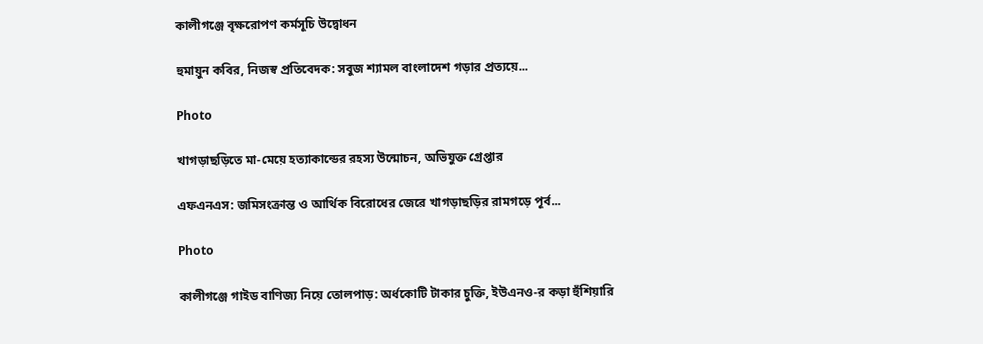কালীগঞ্জে বৃক্ষরোপণ কর্মসূচি উদ্বোধন

হুমায়ুন কবির, নিজস্ব প্রতিবেদক: সবুজ শ্যামল বাংলাদেশ গড়ার প্রত্যয়ে...

Photo

খাগড়াছড়িতে মা-মেয়ে হত্যাকান্ডের রহস্য উন্মোচন, অভিযুক্ত গ্রেপ্তার

এফএনএস: জমিসংক্রান্ত ও আর্থিক বিরোধের জেরে খাগড়াছড়ির রামগড়ে পূর্ব...

Photo

কালীগঞ্জে গাইড বাণিজ্য নিয়ে তোলপাড়: অর্ধকোটি টাকার চুক্তি, ইউএনও-র কড়া হুঁশিয়ারি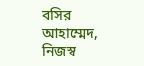বসির আহাম্মেদ, নিজস্ব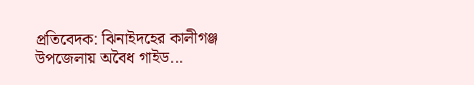প্রতিবেদক: ঝিনাইদহের কালীগঞ্জ উপজেলায় অবৈধ গাইড...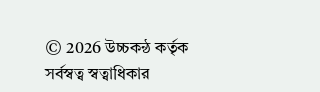© 2026 উচ্চকন্ঠ কর্তৃক সর্বস্বত্ব স্বত্বাধিকার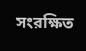সংরক্ষিত